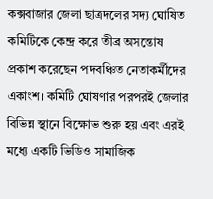কক্সবাজার জেলা ছাত্রদলের সদ্য ঘোষিত কমিটিকে কেন্দ্র করে তীব্র অসন্তোষ প্রকাশ করেছেন পদবঞ্চিত নেতাকর্মীদের একাংশ। কমিটি ঘোষণার পরপরই জেলার বিভিন্ন স্থানে বিক্ষোভ শুরু হয় এবং এরই মধ্যে একটি ভিডিও সামাজিক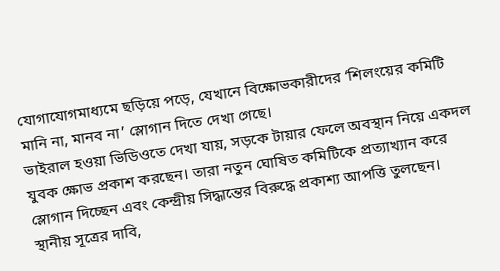যোগাযোগমাধ্যমে ছড়িয়ে পড়ে, যেখানে বিক্ষোভকারীদের ‘শিলংয়ের কমিটি মানি না, মানব না’ স্লোগান দিতে দেখা গেছে।
ভাইরাল হওয়া ভিডিওতে দেখা যায়, সড়কে টায়ার ফেলে অবস্থান নিয়ে একদল যুবক ক্ষোভ প্রকাশ করছেন। তারা নতুন ঘোষিত কমিটিকে প্রত্যাখ্যান করে স্লোগান দিচ্ছেন এবং কেন্দ্রীয় সিদ্ধান্তের বিরুদ্ধে প্রকাশ্য আপত্তি তুলছেন। স্থানীয় সূত্রের দাবি,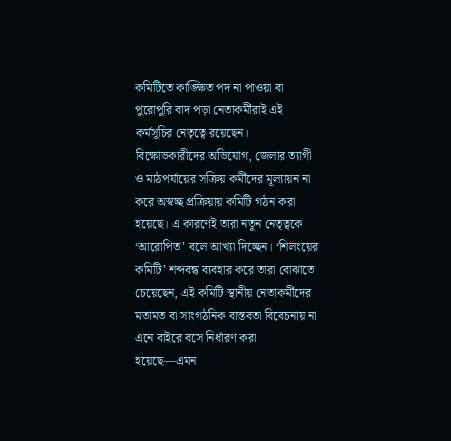কমিটিতে কাঙ্ক্ষিত পদ না পাওয়া বা পুরোপুরি বাদ পড়া নেতাকর্মীরাই এই কর্মসূচির নেতৃত্বে রয়েছেন।
বিক্ষোভকারীদের অভিযোগ, জেলার ত্যাগী ও মাঠপর্যায়ের সক্রিয় কর্মীদের মূল্যায়ন না করে অস্বচ্ছ প্রক্রিয়ায় কমিটি গঠন করা হয়েছে। এ কারণেই তারা নতুন নেতৃত্বকে ‘আরোপিত’ বলে আখ্যা দিচ্ছেন। ‘শিলংয়ের কমিটি’ শব্দবন্ধ ব্যবহার করে তারা বোঝাতে চেয়েছেন, এই কমিটি স্থানীয় নেতাকর্মীদের মতামত বা সাংগঠনিক বাস্তবতা বিবেচনায় না এনে বাইরে বসে নির্ধারণ করা হয়েছে—এমন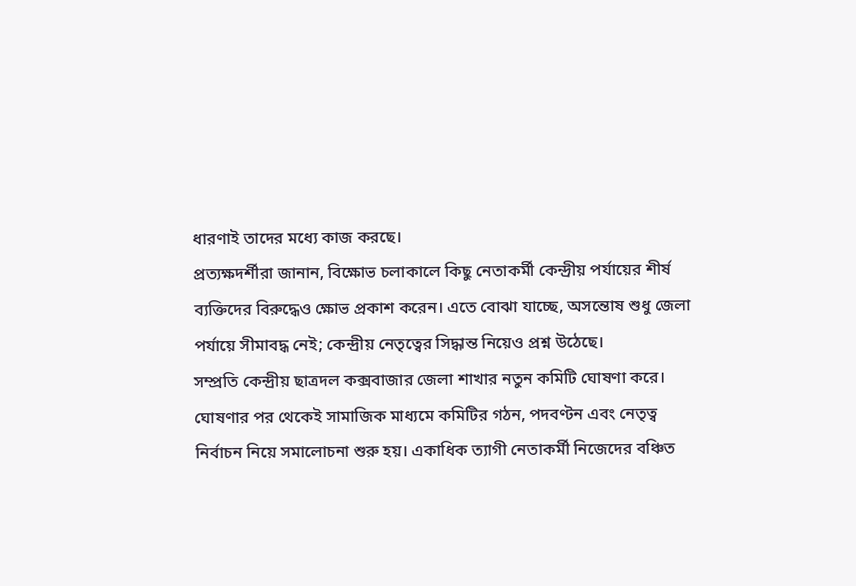ধারণাই তাদের মধ্যে কাজ করছে।
প্রত্যক্ষদর্শীরা জানান, বিক্ষোভ চলাকালে কিছু নেতাকর্মী কেন্দ্রীয় পর্যায়ের শীর্ষ ব্যক্তিদের বিরুদ্ধেও ক্ষোভ প্রকাশ করেন। এতে বোঝা যাচ্ছে, অসন্তোষ শুধু জেলা পর্যায়ে সীমাবদ্ধ নেই; কেন্দ্রীয় নেতৃত্বের সিদ্ধান্ত নিয়েও প্রশ্ন উঠেছে।
সম্প্রতি কেন্দ্রীয় ছাত্রদল কক্সবাজার জেলা শাখার নতুন কমিটি ঘোষণা করে। ঘোষণার পর থেকেই সামাজিক মাধ্যমে কমিটির গঠন, পদবণ্টন এবং নেতৃত্ব নির্বাচন নিয়ে সমালোচনা শুরু হয়। একাধিক ত্যাগী নেতাকর্মী নিজেদের বঞ্চিত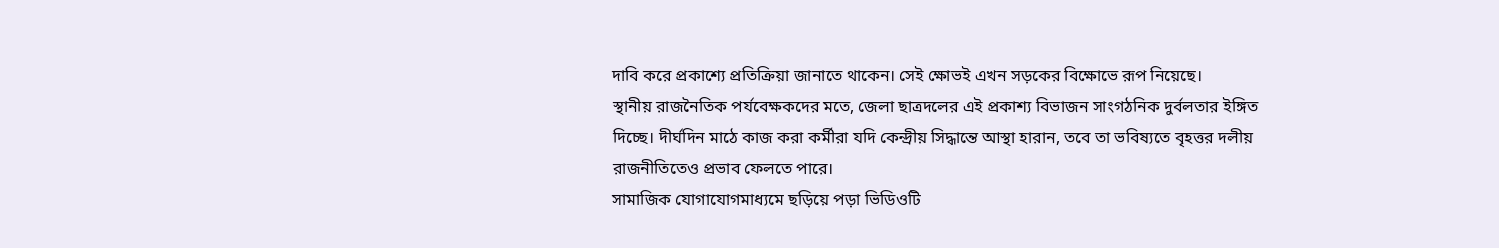দাবি করে প্রকাশ্যে প্রতিক্রিয়া জানাতে থাকেন। সেই ক্ষোভই এখন সড়কের বিক্ষোভে রূপ নিয়েছে।
স্থানীয় রাজনৈতিক পর্যবেক্ষকদের মতে, জেলা ছাত্রদলের এই প্রকাশ্য বিভাজন সাংগঠনিক দুর্বলতার ইঙ্গিত দিচ্ছে। দীর্ঘদিন মাঠে কাজ করা কর্মীরা যদি কেন্দ্রীয় সিদ্ধান্তে আস্থা হারান, তবে তা ভবিষ্যতে বৃহত্তর দলীয় রাজনীতিতেও প্রভাব ফেলতে পারে।
সামাজিক যোগাযোগমাধ্যমে ছড়িয়ে পড়া ভিডিওটি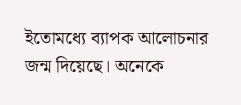ইতোমধ্যে ব্যাপক আলোচনার জন্ম দিয়েছে। অনেকে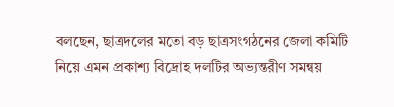বলছেন, ছাত্রদলের মতো বড় ছাত্রসংগঠনের জেলা কমিটি নিয়ে এমন প্রকাশ্য বিদ্রোহ দলটির অভ্যন্তরীণ সমন্বয়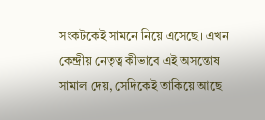সংকটকেই সামনে নিয়ে এসেছে। এখন কেন্দ্রীয় নেতৃত্ব কীভাবে এই অসন্তোষ সামাল দেয়, সেদিকেই তাকিয়ে আছে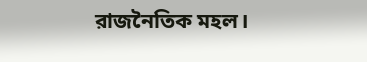রাজনৈতিক মহল।